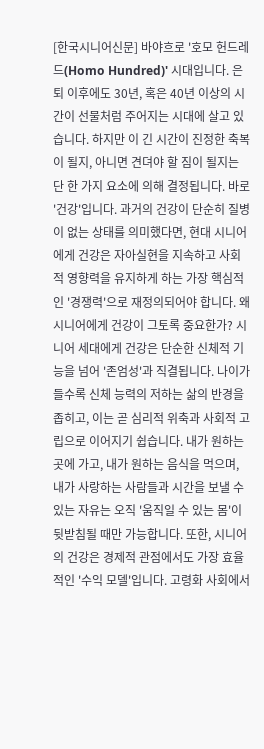[한국시니어신문] 바야흐로 '호모 헌드레드(Homo Hundred)' 시대입니다. 은퇴 이후에도 30년, 혹은 40년 이상의 시간이 선물처럼 주어지는 시대에 살고 있습니다. 하지만 이 긴 시간이 진정한 축복이 될지, 아니면 견뎌야 할 짐이 될지는 단 한 가지 요소에 의해 결정됩니다. 바로 '건강'입니다. 과거의 건강이 단순히 질병이 없는 상태를 의미했다면, 현대 시니어에게 건강은 자아실현을 지속하고 사회적 영향력을 유지하게 하는 가장 핵심적인 '경쟁력'으로 재정의되어야 합니다. 왜 시니어에게 건강이 그토록 중요한가? 시니어 세대에게 건강은 단순한 신체적 기능을 넘어 '존엄성'과 직결됩니다. 나이가 들수록 신체 능력의 저하는 삶의 반경을 좁히고, 이는 곧 심리적 위축과 사회적 고립으로 이어지기 쉽습니다. 내가 원하는 곳에 가고, 내가 원하는 음식을 먹으며, 내가 사랑하는 사람들과 시간을 보낼 수 있는 자유는 오직 '움직일 수 있는 몸'이 뒷받침될 때만 가능합니다. 또한, 시니어의 건강은 경제적 관점에서도 가장 효율적인 '수익 모델'입니다. 고령화 사회에서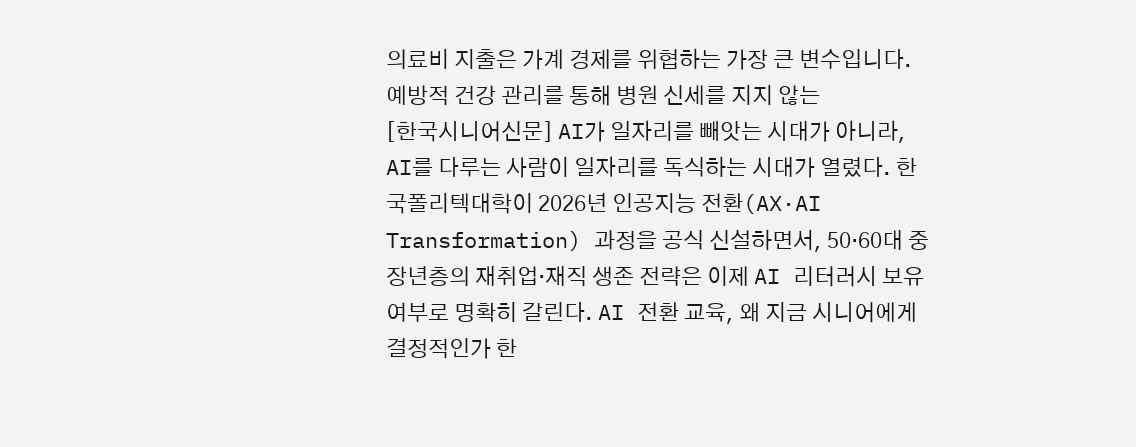의료비 지출은 가계 경제를 위협하는 가장 큰 변수입니다. 예방적 건강 관리를 통해 병원 신세를 지지 않는
[한국시니어신문] AI가 일자리를 빼앗는 시대가 아니라, AI를 다루는 사람이 일자리를 독식하는 시대가 열렸다. 한국폴리텍대학이 2026년 인공지능 전환(AX·AI Transformation) 과정을 공식 신설하면서, 50·60대 중장년층의 재취업·재직 생존 전략은 이제 AI 리터러시 보유 여부로 명확히 갈린다. AI 전환 교육, 왜 지금 시니어에게 결정적인가 한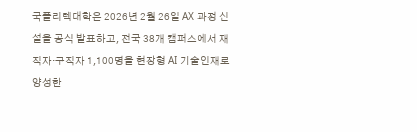국폴리텍대학은 2026년 2월 26일 AX 과정 신설을 공식 발표하고, 전국 38개 캠퍼스에서 재직자·구직자 1,100명을 현장형 AI 기술인재로 양성한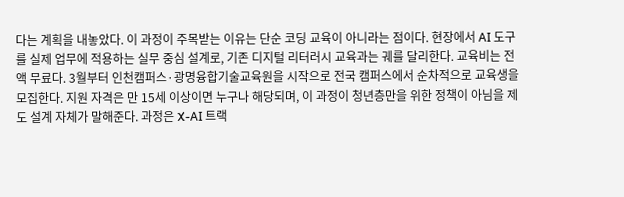다는 계획을 내놓았다. 이 과정이 주목받는 이유는 단순 코딩 교육이 아니라는 점이다. 현장에서 AI 도구를 실제 업무에 적용하는 실무 중심 설계로, 기존 디지털 리터러시 교육과는 궤를 달리한다. 교육비는 전액 무료다. 3월부터 인천캠퍼스·광명융합기술교육원을 시작으로 전국 캠퍼스에서 순차적으로 교육생을 모집한다. 지원 자격은 만 15세 이상이면 누구나 해당되며, 이 과정이 청년층만을 위한 정책이 아님을 제도 설계 자체가 말해준다. 과정은 X-AI 트랙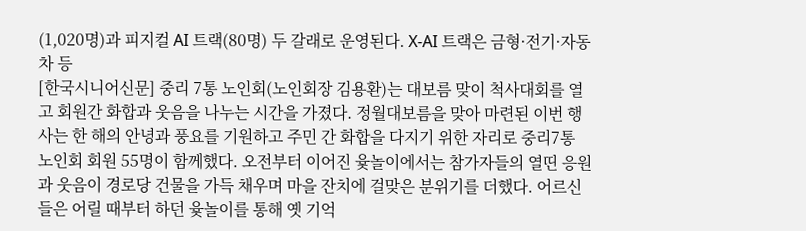(1,020명)과 피지컬 AI 트랙(80명) 두 갈래로 운영된다. X-AI 트랙은 금형·전기·자동차 등
[한국시니어신문] 중리 7통 노인회(노인회장 김용환)는 대보름 맞이 척사대회를 열고 회원간 화합과 웃음을 나누는 시간을 가졌다. 정월대보름을 맞아 마련된 이번 행사는 한 해의 안녕과 풍요를 기원하고 주민 간 화합을 다지기 위한 자리로 중리7통 노인회 회원 55명이 함께했다. 오전부터 이어진 윷놀이에서는 참가자들의 열띤 응원과 웃음이 경로당 건물을 가득 채우며 마을 잔치에 걸맞은 분위기를 더했다. 어르신들은 어릴 때부터 하던 윷놀이를 통해 옛 기억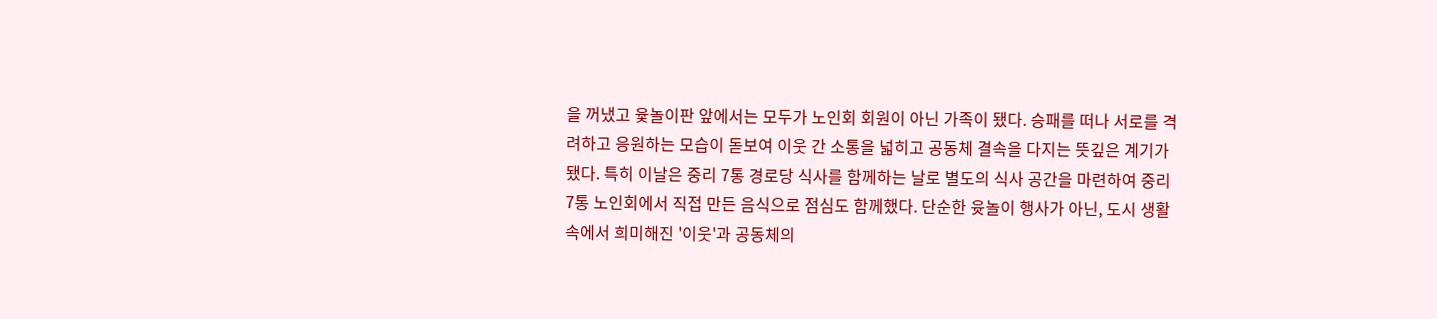을 꺼냈고 윷놀이판 앞에서는 모두가 노인회 회원이 아닌 가족이 됐다. 승패를 떠나 서로를 격려하고 응원하는 모습이 돋보여 이웃 간 소통을 넓히고 공동체 결속을 다지는 뜻깊은 계기가 됐다. 특히 이날은 중리 7통 경로당 식사를 함께하는 날로 별도의 식사 공간을 마련하여 중리 7통 노인회에서 직접 만든 음식으로 점심도 함께했다. 단순한 윳놀이 행사가 아닌, 도시 생활 속에서 희미해진 '이웃'과 공동체의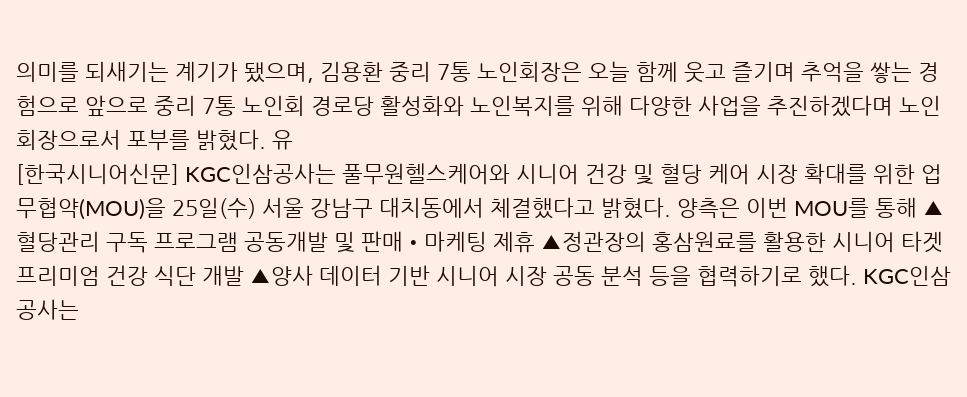의미를 되새기는 계기가 됐으며, 김용환 중리 7통 노인회장은 오늘 함께 웃고 즐기며 추억을 쌓는 경험으로 앞으로 중리 7통 노인회 경로당 활성화와 노인복지를 위해 다양한 사업을 추진하겠다며 노인회장으로서 포부를 밝혔다. 유
[한국시니어신문] KGC인삼공사는 풀무원헬스케어와 시니어 건강 및 혈당 케어 시장 확대를 위한 업무협약(MOU)을 25일(수) 서울 강남구 대치동에서 체결했다고 밝혔다. 양측은 이번 MOU를 통해 ▲혈당관리 구독 프로그램 공동개발 및 판매•마케팅 제휴 ▲정관장의 홍삼원료를 활용한 시니어 타겟 프리미엄 건강 식단 개발 ▲양사 데이터 기반 시니어 시장 공동 분석 등을 협력하기로 했다. KGC인삼공사는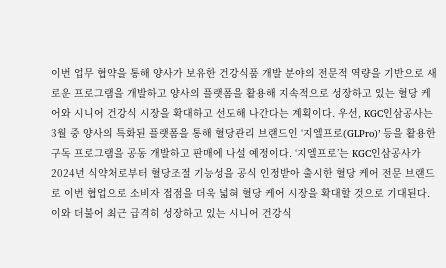이번 업무 협약을 통해 양사가 보유한 건강식품 개발 분야의 전문적 역량을 기반으로 새로운 프로그램을 개발하고 양사의 플랫폼을 활용해 지속적으로 성장하고 있는 혈당 케어와 시니어 건강식 시장을 확대하고 선도해 나간다는 계획이다. 우선, KGC인삼공사는 3월 중 양사의 특화된 플랫폼을 통해 혈당관리 브랜드인 ‘지엘프로(GLPro)’ 등을 활용한 구독 프로그램을 공동 개발하고 판매에 나설 예정이다. ‘지엘프로’는 KGC인삼공사가 2024년 식약처로부터 혈당조절 기능성을 공식 인정받아 출시한 혈당 케어 전문 브랜드로 이번 협업으로 소비자 접점을 더욱 넓혀 혈당 케어 시장을 확대할 것으로 기대된다. 이와 더불어 최근 급격히 성장하고 있는 시니어 건강식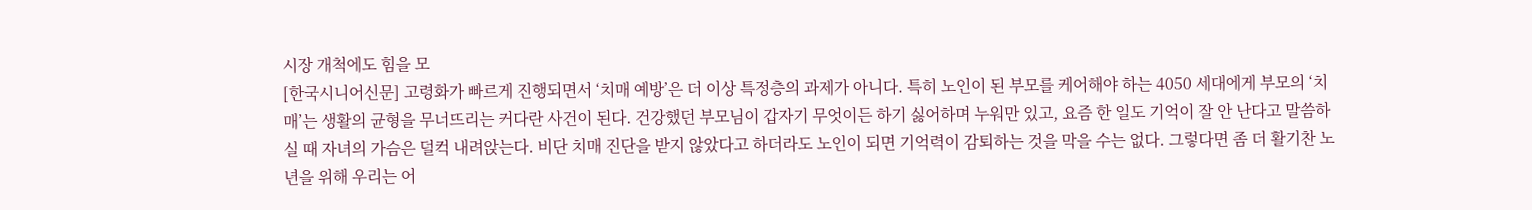시장 개척에도 힘을 모
[한국시니어신문] 고령화가 빠르게 진행되면서 ‘치매 예방’은 더 이상 특정층의 과제가 아니다. 특히 노인이 된 부모를 케어해야 하는 4050 세대에게 부모의 ‘치매’는 생활의 균형을 무너뜨리는 커다란 사건이 된다. 건강했던 부모님이 갑자기 무엇이든 하기 싫어하며 누워만 있고, 요즘 한 일도 기억이 잘 안 난다고 말씀하실 때 자녀의 가슴은 덜컥 내려앉는다. 비단 치매 진단을 받지 않았다고 하더라도 노인이 되면 기억력이 감퇴하는 것을 막을 수는 없다. 그렇다면 좀 더 활기찬 노년을 위해 우리는 어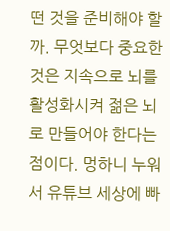떤 것을 준비해야 할까. 무엇보다 중요한 것은 지속으로 뇌를 활성화시켜 젊은 뇌로 만들어야 한다는 점이다. 멍하니 누워서 유튜브 세상에 빠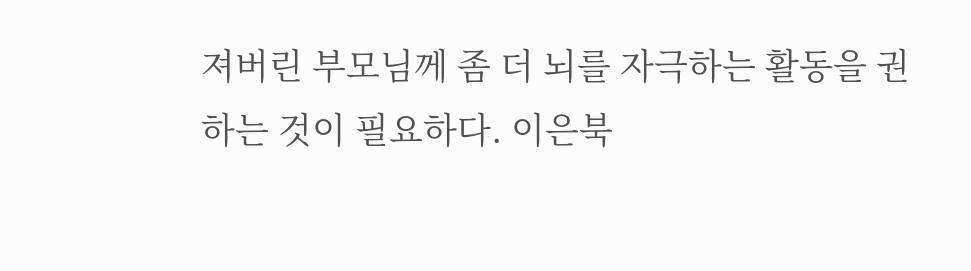져버린 부모님께 좀 더 뇌를 자극하는 활동을 권하는 것이 필요하다. 이은북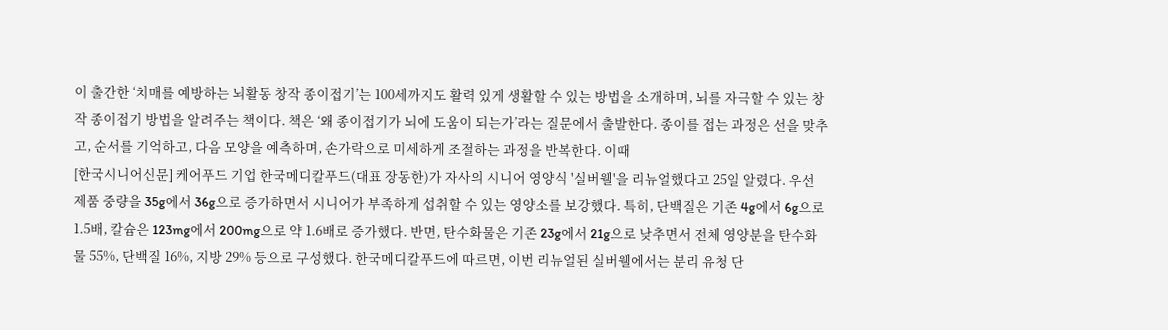이 출간한 ‘치매를 예방하는 뇌활동 창작 종이접기’는 100세까지도 활력 있게 생활할 수 있는 방법을 소개하며, 뇌를 자극할 수 있는 창작 종이접기 방법을 알려주는 책이다. 책은 ‘왜 종이접기가 뇌에 도움이 되는가’라는 질문에서 출발한다. 종이를 접는 과정은 선을 맞추고, 순서를 기억하고, 다음 모양을 예측하며, 손가락으로 미세하게 조절하는 과정을 반복한다. 이때
[한국시니어신문] 케어푸드 기업 한국메디칼푸드(대표 장동한)가 자사의 시니어 영양식 '실버웰'을 리뉴얼했다고 25일 알렸다. 우선 제품 중량을 35g에서 36g으로 증가하면서 시니어가 부족하게 섭취할 수 있는 영양소를 보강했다. 특히, 단백질은 기존 4g에서 6g으로 1.5배, 칼슘은 123mg에서 200mg으로 약 1.6배로 증가했다. 반면, 탄수화물은 기존 23g에서 21g으로 낮추면서 전체 영양분을 탄수화물 55%, 단백질 16%, 지방 29% 등으로 구성했다. 한국메디칼푸드에 따르면, 이번 리뉴얼된 실버웰에서는 분리 유청 단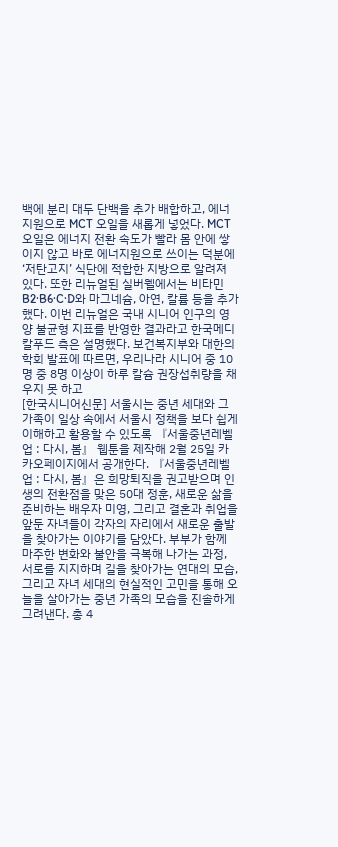백에 분리 대두 단백을 추가 배합하고, 에너지원으로 MCT 오일을 새롭게 넣었다. MCT오일은 에너지 전환 속도가 빨라 몸 안에 쌓이지 않고 바로 에너지원으로 쓰이는 덕분에 ‘저탄고지’ 식단에 적합한 지방으로 알려져 있다. 또한 리뉴얼된 실버웰에서는 비타민 B2·B6·C·D와 마그네슘, 아연, 칼륨 등을 추가했다. 이번 리뉴얼은 국내 시니어 인구의 영양 불균형 지표를 반영한 결과라고 한국메디칼푸드 측은 설명했다. 보건복지부와 대한의학회 발표에 따르면, 우리나라 시니어 중 10명 중 8명 이상이 하루 칼슘 권장섭취량을 채우지 못 하고
[한국시니어신문] 서울시는 중년 세대와 그 가족이 일상 속에서 서울시 정책을 보다 쉽게 이해하고 활용할 수 있도록 『서울중년레벨업 : 다시, 봄』 웹툰을 제작해 2월 25일 카카오페이지에서 공개한다. 『서울중년레벨업 : 다시, 봄』은 희망퇴직을 권고받으며 인생의 전환점을 맞은 50대 정훈, 새로운 삶을 준비하는 배우자 미영, 그리고 결혼과 취업을 앞둔 자녀들이 각자의 자리에서 새로운 출발을 찾아가는 이야기를 담았다. 부부가 함께 마주한 변화와 불안을 극복해 나가는 과정, 서로를 지지하며 길을 찾아가는 연대의 모습, 그리고 자녀 세대의 현실적인 고민을 통해 오늘을 살아가는 중년 가족의 모습을 진솔하게 그려낸다. 총 4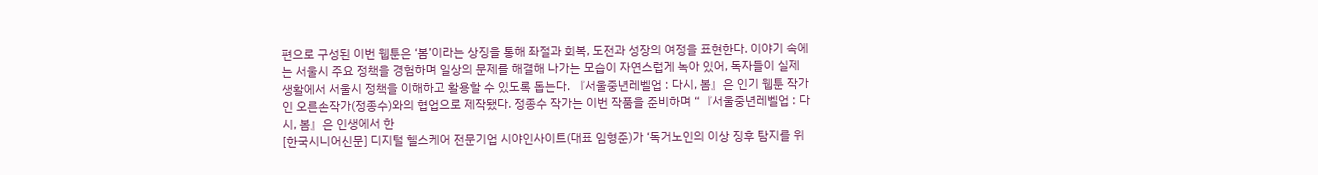편으로 구성된 이번 웹툰은 ‘봄’이라는 상징을 통해 좌절과 회복, 도전과 성장의 여정을 표현한다. 이야기 속에는 서울시 주요 정책을 경험하며 일상의 문제를 해결해 나가는 모습이 자연스럽게 녹아 있어, 독자들이 실제 생활에서 서울시 정책을 이해하고 활용할 수 있도록 돕는다. 『서울중년레벨업 : 다시, 봄』은 인기 웹툰 작가인 오른손작가(정종수)와의 협업으로 제작됐다. 정종수 작가는 이번 작품을 준비하며 “『서울중년레벨업 : 다시, 봄』은 인생에서 한
[한국시니어신문] 디지털 헬스케어 전문기업 시야인사이트(대표 임형준)가 ‘독거노인의 이상 징후 탐지를 위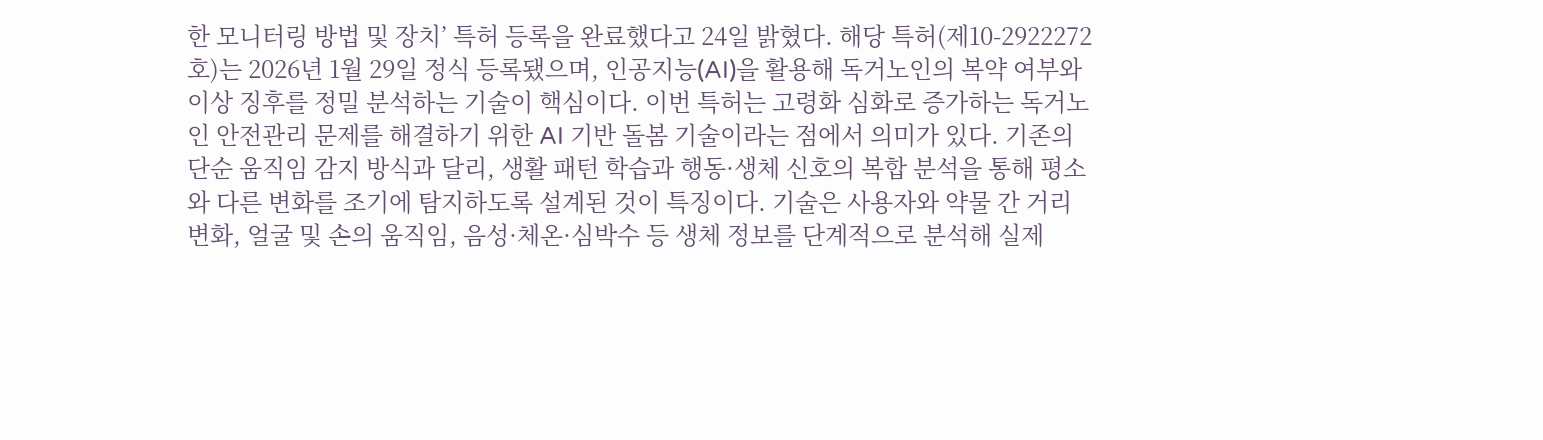한 모니터링 방법 및 장치’ 특허 등록을 완료했다고 24일 밝혔다. 해당 특허(제10-2922272호)는 2026년 1월 29일 정식 등록됐으며, 인공지능(AI)을 활용해 독거노인의 복약 여부와 이상 징후를 정밀 분석하는 기술이 핵심이다. 이번 특허는 고령화 심화로 증가하는 독거노인 안전관리 문제를 해결하기 위한 AI 기반 돌봄 기술이라는 점에서 의미가 있다. 기존의 단순 움직임 감지 방식과 달리, 생활 패턴 학습과 행동·생체 신호의 복합 분석을 통해 평소와 다른 변화를 조기에 탐지하도록 설계된 것이 특징이다. 기술은 사용자와 약물 간 거리 변화, 얼굴 및 손의 움직임, 음성·체온·심박수 등 생체 정보를 단계적으로 분석해 실제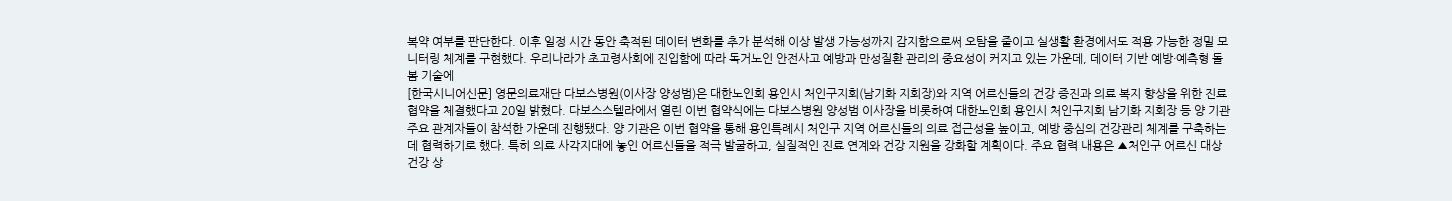복약 여부를 판단한다. 이후 일정 시간 동안 축적된 데이터 변화를 추가 분석해 이상 발생 가능성까지 감지함으로써 오탐을 줄이고 실생활 환경에서도 적용 가능한 정밀 모니터링 체계를 구현했다. 우리나라가 초고령사회에 진입함에 따라 독거노인 안전사고 예방과 만성질환 관리의 중요성이 커지고 있는 가운데, 데이터 기반 예방·예측형 돌봄 기술에
[한국시니어신문] 영문의료재단 다보스병원(이사장 양성범)은 대한노인회 용인시 처인구지회(남기화 지회장)와 지역 어르신들의 건강 증진과 의료 복지 향상을 위한 진료 협약을 체결했다고 20일 밝혔다. 다보스스텔라에서 열린 이번 협약식에는 다보스병원 양성범 이사장을 비롯하여 대한노인회 용인시 처인구지회 남기화 지회장 등 양 기관 주요 관계자들이 참석한 가운데 진행됐다. 양 기관은 이번 협약을 통해 용인특례시 처인구 지역 어르신들의 의료 접근성을 높이고, 예방 중심의 건강관리 체계를 구축하는 데 협력하기로 했다. 특히 의료 사각지대에 놓인 어르신들을 적극 발굴하고, 실질적인 진료 연계와 건강 지원을 강화할 계획이다. 주요 협력 내용은 ▲처인구 어르신 대상 건강 상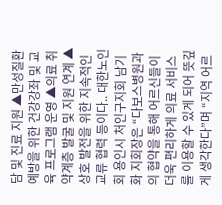담 및 진료 지원 ▲만성질환 예방을 위한 건강강좌 및 교육 프로그램 운영 ▲의료 취약계층 발굴 및 지원 연계 ▲상호 발전을 위한 지속적인 교류 협력 등이다.. 대한노인회 용인시 처인구지회 남기화 지회장은 “다보스병원과의 협약을 통해 어르신들이 더욱 편리하게 의료 서비스를 이용할 수 있게 되어 뜻깊게 생각한다”며 “지역 어르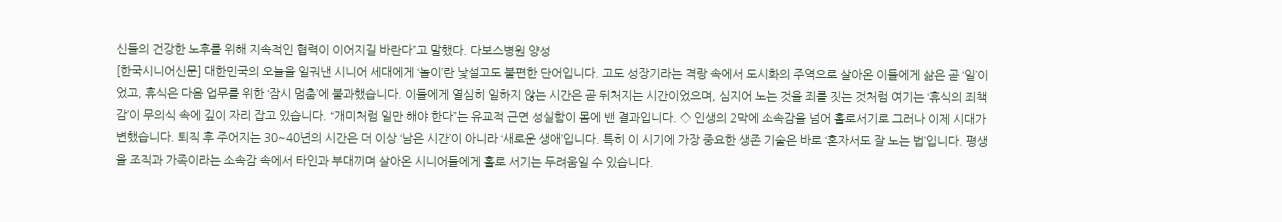신들의 건강한 노후를 위해 지속적인 협력이 이어지길 바란다”고 말했다. 다보스병원 양성
[한국시니어신문] 대한민국의 오늘을 일궈낸 시니어 세대에게 ‘놀이’란 낯설고도 불편한 단어입니다. 고도 성장기라는 격랑 속에서 도시화의 주역으로 살아온 이들에게 삶은 곧 ‘일’이었고, 휴식은 다음 업무를 위한 ‘잠시 멈춤’에 불과했습니다. 이들에게 열심히 일하지 않는 시간은 곧 뒤처지는 시간이었으며, 심지어 노는 것을 죄를 짓는 것처럼 여기는 ‘휴식의 죄책감’이 무의식 속에 깊이 자리 잡고 있습니다. “개미처럼 일만 해야 한다”는 유교적 근면 성실함이 몸에 밴 결과입니다. ◇ 인생의 2막에 소속감을 넘어 홀로서기로 그러나 이제 시대가 변했습니다. 퇴직 후 주어지는 30~40년의 시간은 더 이상 ‘남은 시간’이 아니라 ‘새로운 생애’입니다. 특히 이 시기에 가장 중요한 생존 기술은 바로 ‘혼자서도 잘 노는 법’입니다. 평생을 조직과 가족이라는 소속감 속에서 타인과 부대끼며 살아온 시니어들에게 홀로 서기는 두려움일 수 있습니다.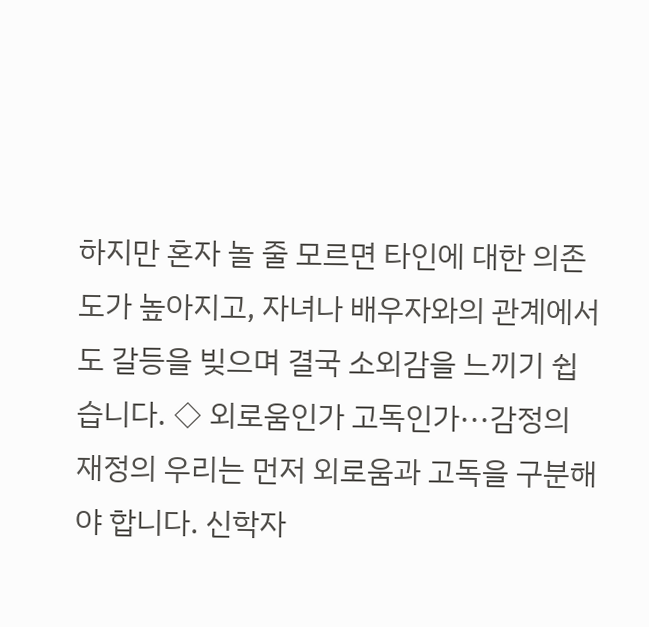하지만 혼자 놀 줄 모르면 타인에 대한 의존도가 높아지고, 자녀나 배우자와의 관계에서도 갈등을 빚으며 결국 소외감을 느끼기 쉽습니다. ◇ 외로움인가 고독인가···감정의 재정의 우리는 먼저 외로움과 고독을 구분해야 합니다. 신학자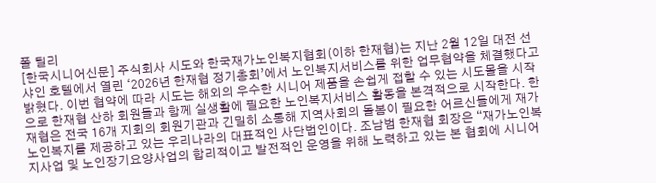폴 틸리
[한국시니어신문] 주식회사 시도와 한국재가노인복지협회(이하 한재협)는 지난 2월 12일 대전 선샤인 호텔에서 열린 ‘2026년 한재협 정기총회’에서 노인복지서비스를 위한 업무협약을 체결했다고 밝혔다. 이번 협약에 따라 시도는 해외의 우수한 시니어 제품을 손쉽게 접할 수 있는 시도몰을 시작으로 한재협 산하 회원들과 함께 실생활에 필요한 노인복지서비스 활동을 본격적으로 시작한다. 한재협은 전국 16개 지회의 회원기관과 긴밀히 소통해 지역사회의 돌봄이 필요한 어르신들에게 재가노인복지를 제공하고 있는 우리나라의 대표적인 사단법인이다. 조남범 한재협 회장은 “재가노인복지사업 및 노인장기요양사업의 합리적이고 발전적인 운영을 위해 노력하고 있는 본 협회에 시니어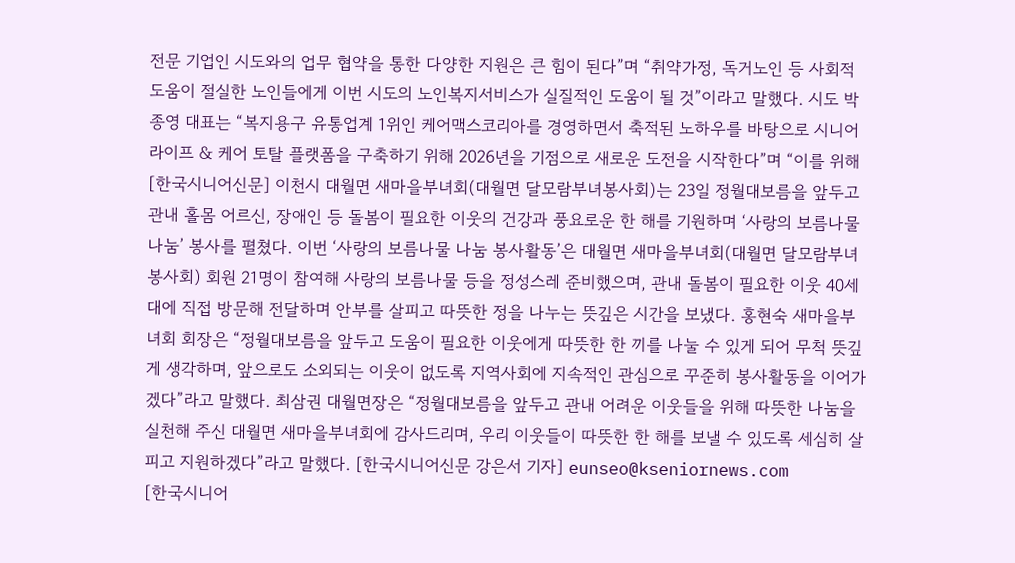전문 기업인 시도와의 업무 협약을 통한 다양한 지원은 큰 힘이 된다”며 “취약가정, 독거노인 등 사회적 도움이 절실한 노인들에게 이번 시도의 노인복지서비스가 실질적인 도움이 될 것”이라고 말했다. 시도 박종영 대표는 “복지용구 유통업계 1위인 케어맥스코리아를 경영하면서 축적된 노하우를 바탕으로 시니어 라이프 & 케어 토탈 플랫폼을 구축하기 위해 2026년을 기점으로 새로운 도전을 시작한다”며 “이를 위해
[한국시니어신문] 이천시 대월면 새마을부녀회(대월면 달모람부녀봉사회)는 23일 정월대보름을 앞두고 관내 홀몸 어르신, 장애인 등 돌봄이 필요한 이웃의 건강과 풍요로운 한 해를 기원하며 ‘사랑의 보름나물 나눔’ 봉사를 펼쳤다. 이번 ‘사랑의 보름나물 나눔 봉사활동’은 대월면 새마을부녀회(대월면 달모람부녀봉사회) 회원 21명이 참여해 사랑의 보름나물 등을 정성스레 준비했으며, 관내 돌봄이 필요한 이웃 40세대에 직접 방문해 전달하며 안부를 살피고 따뜻한 정을 나누는 뜻깊은 시간을 보냈다. 홍현숙 새마을부녀회 회장은 “정월대보름을 앞두고 도움이 필요한 이웃에게 따뜻한 한 끼를 나눌 수 있게 되어 무척 뜻깊게 생각하며, 앞으로도 소외되는 이웃이 없도록 지역사회에 지속적인 관심으로 꾸준히 봉사활동을 이어가겠다”라고 말했다. 최삼권 대월면장은 “정월대보름을 앞두고 관내 어려운 이웃들을 위해 따뜻한 나눔을 실천해 주신 대월면 새마을부녀회에 감사드리며, 우리 이웃들이 따뜻한 한 해를 보낼 수 있도록 세심히 살피고 지원하겠다”라고 말했다. [한국시니어신문 강은서 기자] eunseo@kseniornews.com
[한국시니어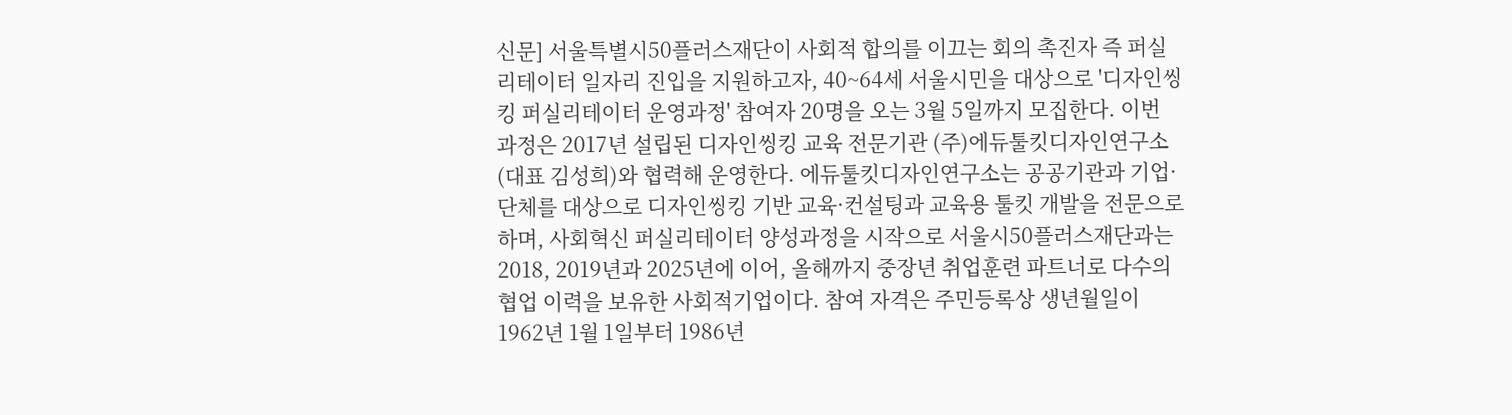신문] 서울특별시50플러스재단이 사회적 합의를 이끄는 회의 촉진자 즉 퍼실리테이터 일자리 진입을 지원하고자, 40~64세 서울시민을 대상으로 '디자인씽킹 퍼실리테이터 운영과정' 참여자 20명을 오는 3월 5일까지 모집한다. 이번 과정은 2017년 설립된 디자인씽킹 교육 전문기관 (주)에듀툴킷디자인연구소(대표 김성희)와 협력해 운영한다. 에듀툴킷디자인연구소는 공공기관과 기업·단체를 대상으로 디자인씽킹 기반 교육·컨설팅과 교육용 툴킷 개발을 전문으로 하며, 사회혁신 퍼실리테이터 양성과정을 시작으로 서울시50플러스재단과는 2018, 2019년과 2025년에 이어, 올해까지 중장년 취업훈련 파트너로 다수의 협업 이력을 보유한 사회적기업이다. 참여 자격은 주민등록상 생년월일이 1962년 1월 1일부터 1986년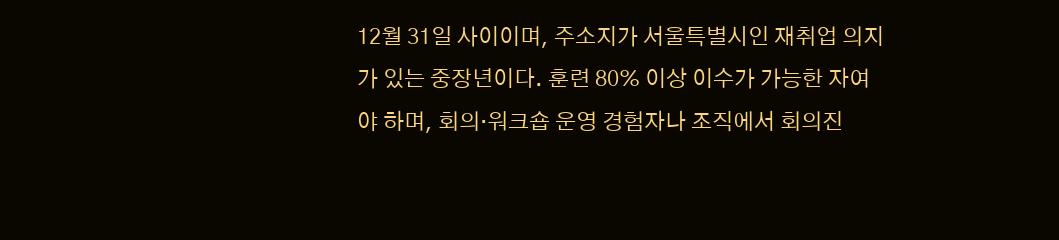12월 31일 사이이며, 주소지가 서울특별시인 재취업 의지가 있는 중장년이다. 훈련 80% 이상 이수가 가능한 자여야 하며, 회의·워크숍 운영 경험자나 조직에서 회의진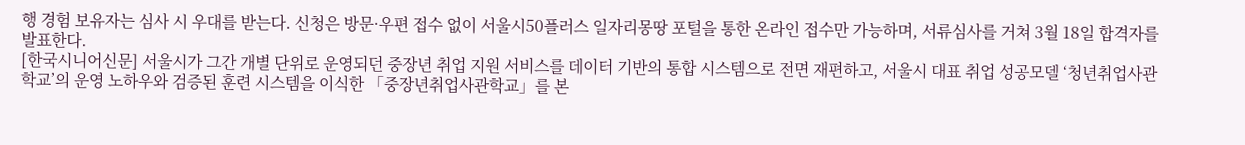행 경험 보유자는 심사 시 우대를 받는다. 신청은 방문·우편 접수 없이 서울시50플러스 일자리몽땅 포털을 통한 온라인 접수만 가능하며, 서류심사를 거쳐 3월 18일 합격자를 발표한다.
[한국시니어신문] 서울시가 그간 개별 단위로 운영되던 중장년 취업 지원 서비스를 데이터 기반의 통합 시스템으로 전면 재편하고, 서울시 대표 취업 성공모델 ‘청년취업사관학교’의 운영 노하우와 검증된 훈련 시스템을 이식한 「중장년취업사관학교」를 본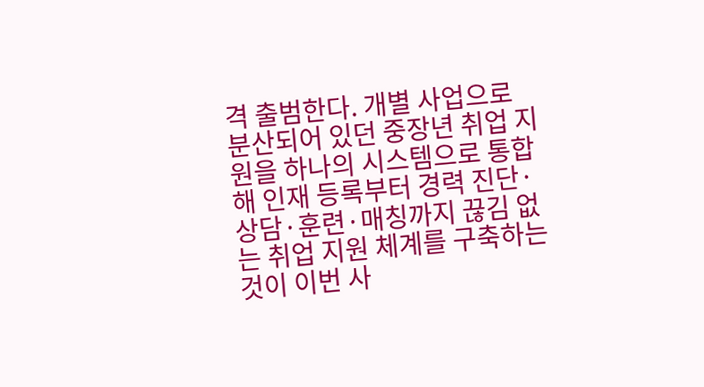격 출범한다. 개별 사업으로 분산되어 있던 중장년 취업 지원을 하나의 시스템으로 통합해 인재 등록부터 경력 진단·상담·훈련·매칭까지 끊김 없는 취업 지원 체계를 구축하는 것이 이번 사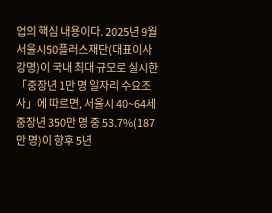업의 핵심 내용이다. 2025년 9월 서울시50플러스재단(대표이사 강명)이 국내 최대 규모로 실시한 「중장년 1만 명 일자리 수요조사」에 따르면, 서울시 40~64세 중장년 350만 명 중 53.7%(187만 명)이 향후 5년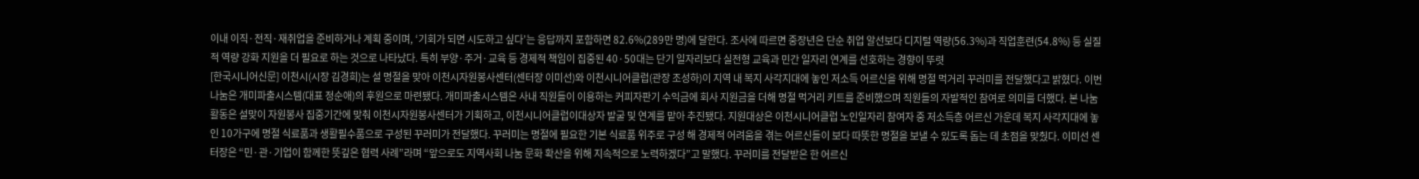이내 이직·전직·재취업을 준비하거나 계획 중이며, ‘기회가 되면 시도하고 싶다’는 응답까지 포함하면 82.6%(289만 명)에 달한다. 조사에 따르면 중장년은 단순 취업 알선보다 디지털 역량(56.3%)과 직업훈련(54.8%) 등 실질적 역량 강화 지원을 더 필요로 하는 것으로 나타났다. 특히 부양·주거·교육 등 경제적 책임이 집중된 40·50대는 단기 일자리보다 실전형 교육과 민간 일자리 연계를 선호하는 경향이 뚜렷
[한국시니어신문] 이천시(시장 김경희)는 설 명절을 맞아 이천시자원봉사센터(센터장 이미선)와 이천시니어클럽(관장 조성하)이 지역 내 복지 사각지대에 놓인 저소득 어르신을 위해 명절 먹거리 꾸러미를 전달했다고 밝혔다. 이번 나눔은 개미파출시스템(대표 정순애)의 후원으로 마련됐다. 개미파출시스템은 사내 직원들이 이용하는 커피자판기 수익금에 회사 지원금을 더해 명절 먹거리 키트를 준비했으며 직원들의 자발적인 참여로 의미를 더했다. 본 나눔 활동은 설맞이 자원봉사 집중기간에 맞춰 이천시자원봉사센터가 기획하고, 이천시니어클럽이대상자 발굴 및 연계를 맡아 추진됐다. 지원대상은 이천시니어클럽 노인일자리 참여자 중 저소득층 어르신 가운데 복지 사각지대에 놓인 10가구에 명절 식료품과 생활필수품으로 구성된 꾸러미가 전달했다. 꾸러미는 명절에 필요한 기본 식료품 위주로 구성 해 경제적 어려움을 겪는 어르신들이 보다 따뜻한 명절을 보낼 수 있도록 돕는 데 초점을 맞췄다. 이미선 센터장은 “민·관·기업이 함께한 뜻깊은 협력 사례”라며 “앞으로도 지역사회 나눔 문화 확산을 위해 지속적으로 노력하겠다”고 말했다. 꾸러미를 전달받은 한 어르신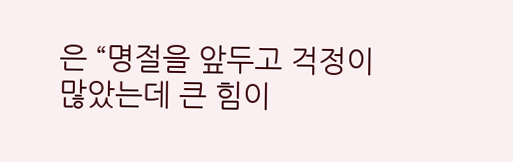은 “명절을 앞두고 걱정이 많았는데 큰 힘이